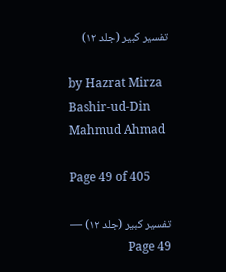تفسیر کبیر (جلد ۱۲)

by Hazrat Mirza Bashir-ud-Din Mahmud Ahmad

Page 49 of 405

تفسیر کبیر (جلد ۱۲) — Page 49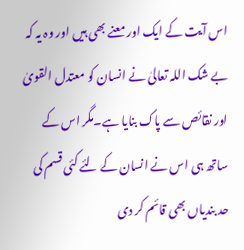اس آیت کے ایک اور معنے بھی ہیں اور وہ یہ کہ بے شک اللہ تعالیٰ نے انسان کو معتدل القویٰ اور نقائص سے پاک بنایا ہے۔مگر اس کے ساتھ ہی اس نے انسان کے لئے کئی قسم کی حد بندیاں بھی قائم کر دی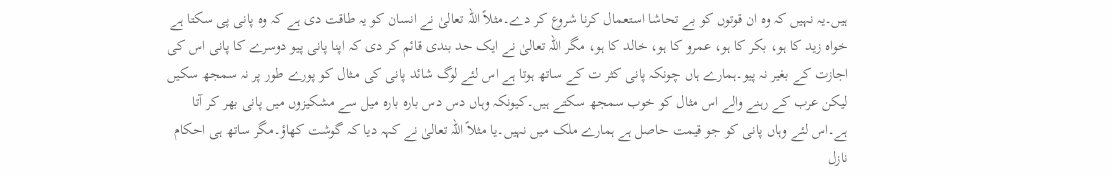ہیں۔یہ نہیں کہ وہ ان قوتوں کو بے تحاشا استعمال کرنا شروع کر دے۔مثلاً اللہ تعالیٰ نے انسان کو یہ طاقت دی ہے کہ وہ پانی پی سکتا ہے خواہ زید کا ہو، بکر کا ہو، عمرو کا ہو، خالد کا ہو، مگر اللہ تعالیٰ نے ایک حد بندی قائم کر دی کہ اپنا پانی پیو دوسرے کا پانی اس کی اجازت کے بغیر نہ پیو۔ہمارے ہاں چونکہ پانی کثر ت کے ساتھ ہوتا ہے اس لئے لوگ شائد پانی کی مـثال کو پورے طور پر نہ سمجھ سکیں لیکن عرب کے رہنے والے اس مثال کو خوب سمجھ سکتے ہیں۔کیونکہ وہاں دس دس بارہ بارہ میل سے مشکیزوں میں پانی بھر کر آتا ہے۔اس لئے وہاں پانی کو جو قیمت حاصل ہے ہمارے ملک میں نہیں۔یا مثلاً اللہ تعالیٰ نے کہہ دیا کہ گوشت کھاؤ۔مگر ساتھ ہی احکام نازل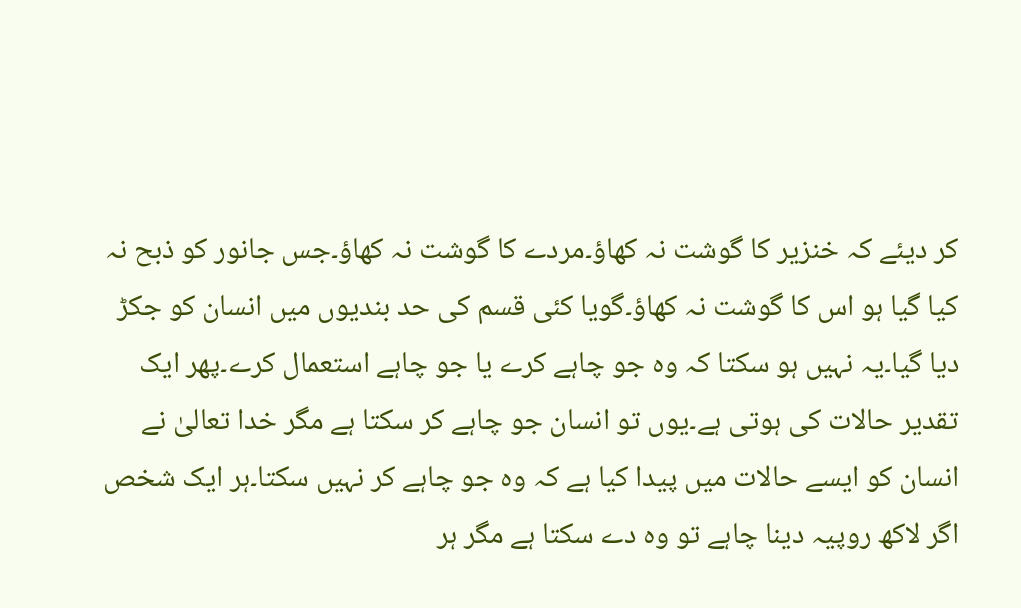کر دیئے کہ خنزیر کا گوشت نہ کھاؤ۔مردے کا گوشت نہ کھاؤ۔جس جانور کو ذبح نہ کیا گیا ہو اس کا گوشت نہ کھاؤ۔گویا کئی قسم کی حد بندیوں میں انسان کو جکڑ دیا گیا۔یہ نہیں ہو سکتا کہ وہ جو چاہے کرے یا جو چاہے استعمال کرے۔پھر ایک تقدیر حالات کی ہوتی ہے۔یوں تو انسان جو چاہے کر سکتا ہے مگر خدا تعالیٰ نے انسان کو ایسے حالات میں پیدا کیا ہے کہ وہ جو چاہے کر نہیں سکتا۔ہر ایک شخص اگر لاکھ روپیہ دینا چاہے تو وہ دے سکتا ہے مگر ہر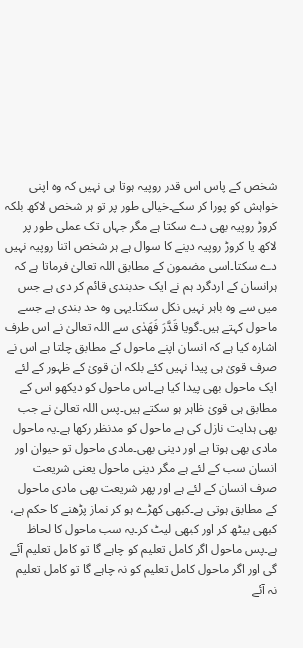شخص کے پاس اس قدر روپیہ ہوتا ہی نہیں کہ وہ اپنی خواہش کو پورا کر سکے۔خیالی طور پر تو ہر شخص لاکھ بلکہ کروڑ روپیہ بھی دے سکتا ہے مگر جہاں تک عملی طور پر لاکھ یا کروڑ روپیہ دینے کا سوال ہے ہر شخص اتنا روپیہ نہیں دے سکتا۔اسی مضمون کے مطابق اللہ تعالیٰ فرماتا ہے کہ ہرانسان کے اردگرد ہم نے ایک حدبندی قائم کر دی ہے جس میں سے وہ باہر نہیں نکل سکتا۔یہی وہ حد بندی ہے جسے ماحول کہتے ہیں۔گویا قَدَّرَ فَهَدٰى سے اللہ تعالیٰ نے اس طرف اشارہ کیا ہے کہ انسان اپنے ماحول کے مطابق چلتا ہے اس نے صرف قویٰ ہی پیدا نہیں کئے بلکہ ان قویٰ کے ظہور کے لئے ایک ماحول بھی پیدا کیا ہے۔اس ماحول کو دیکھو اس کے مطابق ہی قویٰ ظاہر ہو سکتے ہیں۔پس اللہ تعالیٰ نے جب بھی ہدایت نازل کی ہے ماحول کو مدنظر رکھا ہے۔یہ ماحول مادی بھی ہوتا ہے اور دینی بھی۔مادی ماحول تو حیوان اور انسان سب کے لئے ہے مگر دینی ماحول یعنی شریعت صرف انسان کے لئے ہے اور پھر شریعت بھی مادی ماحول کے مطابق ہوتی ہے۔کبھی کھڑے ہو کر نماز پڑھنے کا حکم ہے، کبھی بیٹھ کر اور کبھی لیٹ کر۔یہ سب ماحول کا لحاظ ہے۔پس ماحول اگر کامل تعلیم کو چاہے گا تو کامل تعلیم آئے گی اور اگر ماحول کامل تعلیم کو نہ چاہے گا تو کامل تعلیم نہ آئے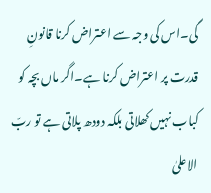گی۔اس کی وجہ سے اعتراض کرنا قانونِ قدرت پر اعتراض کرنا ہے۔اگر ماں بچہ کو کباب نہیں کھلاتی بلکہ دودھ پلاتی ہے تو ربّ الاعلیٰ